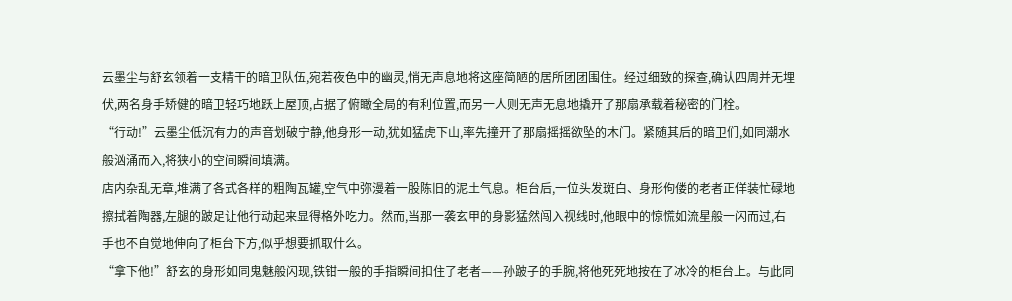云墨尘与舒玄领着一支精干的暗卫队伍,宛若夜色中的幽灵,悄无声息地将这座简陋的居所团团围住。经过细致的探查,确认四周并无埋伏,两名身手矫健的暗卫轻巧地跃上屋顶,占据了俯瞰全局的有利位置,而另一人则无声无息地撬开了那扇承载着秘密的门栓。
“行动!”云墨尘低沉有力的声音划破宁静,他身形一动,犹如猛虎下山,率先撞开了那扇摇摇欲坠的木门。紧随其后的暗卫们,如同潮水般汹涌而入,将狭小的空间瞬间填满。
店内杂乱无章,堆满了各式各样的粗陶瓦罐,空气中弥漫着一股陈旧的泥土气息。柜台后,一位头发斑白、身形佝偻的老者正佯装忙碌地擦拭着陶器,左腿的跛足让他行动起来显得格外吃力。然而,当那一袭玄甲的身影猛然闯入视线时,他眼中的惊慌如流星般一闪而过,右手也不自觉地伸向了柜台下方,似乎想要抓取什么。
“拿下他!”舒玄的身形如同鬼魅般闪现,铁钳一般的手指瞬间扣住了老者——孙跛子的手腕,将他死死地按在了冰冷的柜台上。与此同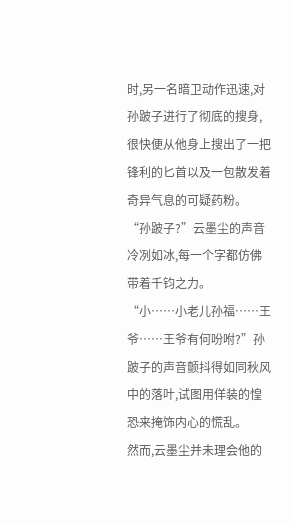时,另一名暗卫动作迅速,对孙跛子进行了彻底的搜身,很快便从他身上搜出了一把锋利的匕首以及一包散发着奇异气息的可疑药粉。
“孙跛子?”云墨尘的声音冷冽如冰,每一个字都仿佛带着千钧之力。
“小……小老儿孙福……王爷……王爷有何吩咐?”孙跛子的声音颤抖得如同秋风中的落叶,试图用佯装的惶恐来掩饰内心的慌乱。
然而,云墨尘并未理会他的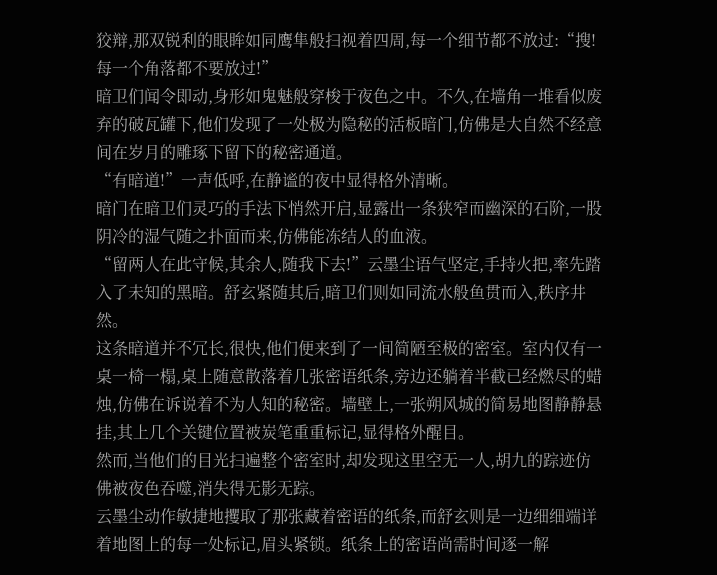狡辩,那双锐利的眼眸如同鹰隼般扫视着四周,每一个细节都不放过:“搜!每一个角落都不要放过!”
暗卫们闻令即动,身形如鬼魅般穿梭于夜色之中。不久,在墙角一堆看似废弃的破瓦罐下,他们发现了一处极为隐秘的活板暗门,仿佛是大自然不经意间在岁月的雕琢下留下的秘密通道。
“有暗道!”一声低呼,在静谧的夜中显得格外清晰。
暗门在暗卫们灵巧的手法下悄然开启,显露出一条狭窄而幽深的石阶,一股阴冷的湿气随之扑面而来,仿佛能冻结人的血液。
“留两人在此守候,其余人,随我下去!”云墨尘语气坚定,手持火把,率先踏入了未知的黑暗。舒玄紧随其后,暗卫们则如同流水般鱼贯而入,秩序井然。
这条暗道并不冗长,很快,他们便来到了一间简陋至极的密室。室内仅有一桌一椅一榻,桌上随意散落着几张密语纸条,旁边还躺着半截已经燃尽的蜡烛,仿佛在诉说着不为人知的秘密。墙壁上,一张朔风城的简易地图静静悬挂,其上几个关键位置被炭笔重重标记,显得格外醒目。
然而,当他们的目光扫遍整个密室时,却发现这里空无一人,胡九的踪迹仿佛被夜色吞噬,消失得无影无踪。
云墨尘动作敏捷地攫取了那张藏着密语的纸条,而舒玄则是一边细细端详着地图上的每一处标记,眉头紧锁。纸条上的密语尚需时间逐一解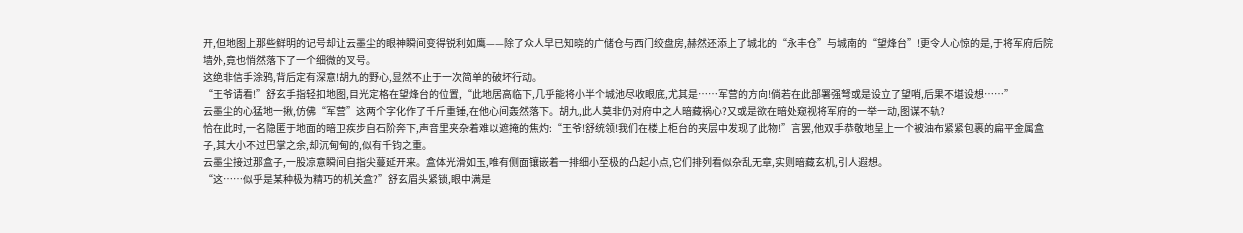开,但地图上那些鲜明的记号却让云墨尘的眼神瞬间变得锐利如鹰——除了众人早已知晓的广储仓与西门绞盘房,赫然还添上了城北的“永丰仓”与城南的“望烽台”!更令人心惊的是,于将军府后院墙外,竟也悄然落下了一个细微的叉号。
这绝非信手涂鸦,背后定有深意!胡九的野心,显然不止于一次简单的破坏行动。
“王爷请看!”舒玄手指轻扣地图,目光定格在望烽台的位置,“此地居高临下,几乎能将小半个城池尽收眼底,尤其是……军营的方向!倘若在此部署强弩或是设立了望哨,后果不堪设想……”
云墨尘的心猛地一揪,仿佛“军营”这两个字化作了千斤重锤,在他心间轰然落下。胡九,此人莫非仍对府中之人暗藏祸心?又或是欲在暗处窥视将军府的一举一动,图谋不轨?
恰在此时,一名隐匿于地面的暗卫疾步自石阶奔下,声音里夹杂着难以遮掩的焦灼:“王爷!舒统领!我们在楼上柜台的夹层中发现了此物!”言罢,他双手恭敬地呈上一个被油布紧紧包裹的扁平金属盒子,其大小不过巴掌之余,却沉甸甸的,似有千钧之重。
云墨尘接过那盒子,一股凉意瞬间自指尖蔓延开来。盒体光滑如玉,唯有侧面镶嵌着一排细小至极的凸起小点,它们排列看似杂乱无章,实则暗藏玄机,引人遐想。
“这……似乎是某种极为精巧的机关盒?”舒玄眉头紧锁,眼中满是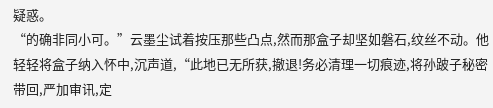疑惑。
“的确非同小可。”云墨尘试着按压那些凸点,然而那盒子却坚如磐石,纹丝不动。他轻轻将盒子纳入怀中,沉声道,“此地已无所获,撤退!务必清理一切痕迹,将孙跛子秘密带回,严加审讯,定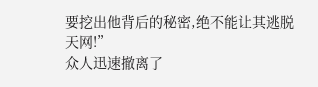要挖出他背后的秘密,绝不能让其逃脱天网!”
众人迅速撤离了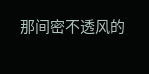那间密不透风的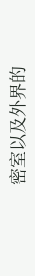密室以及外界的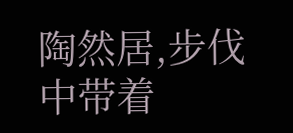陶然居,步伐中带着